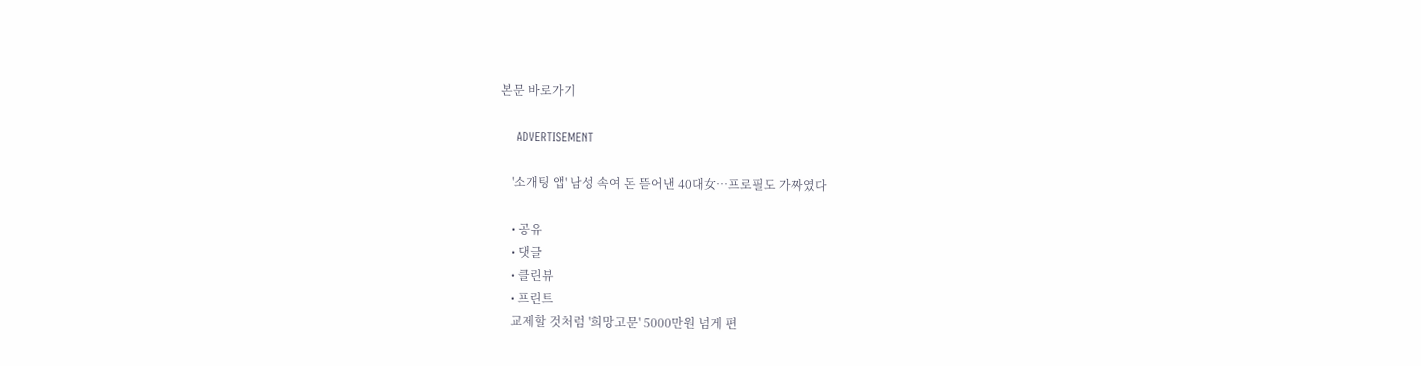본문 바로가기

    ADVERTISEMENT

    '소개팅 앱' 남성 속여 돈 뜯어낸 40대女…프로필도 가짜였다

    • 공유
    • 댓글
    • 클린뷰
    • 프린트
    교제할 것처럼 '희망고문' 5000만원 넘게 편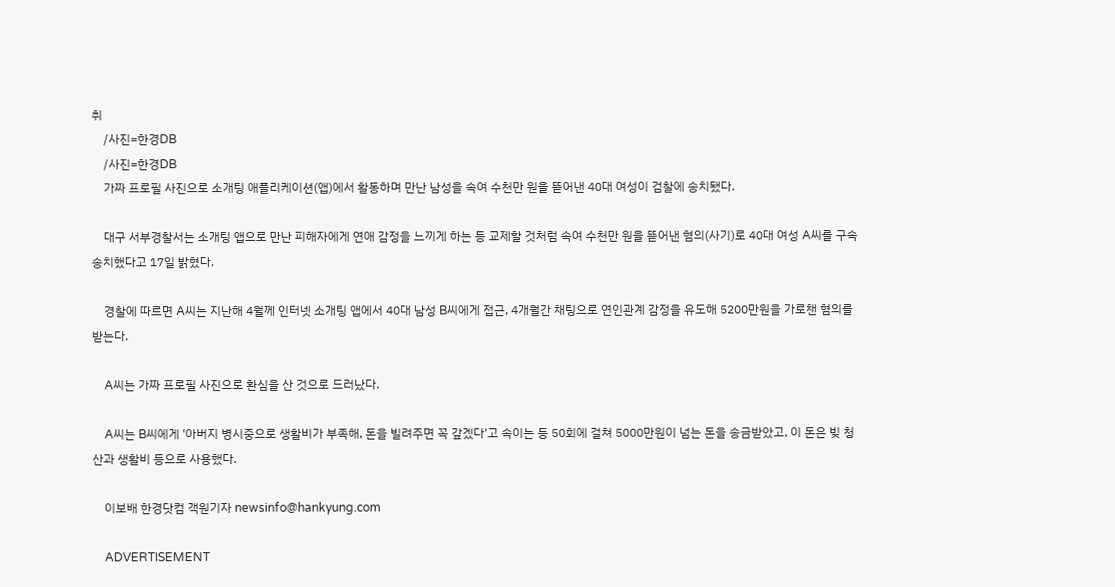취
    /사진=한경DB
    /사진=한경DB
    가짜 프로필 사진으로 소개팅 애플리케이션(앱)에서 활동하며 만난 남성을 속여 수천만 원을 뜯어낸 40대 여성이 검찰에 송치됐다.

    대구 서부경찰서는 소개팅 앱으로 만난 피해자에게 연애 감정을 느끼게 하는 등 교제할 것처럼 속여 수천만 원을 뜯어낸 혐의(사기)로 40대 여성 A씨를 구속 송치했다고 17일 밝혔다.

    경찰에 따르면 A씨는 지난해 4월께 인터넷 소개팅 앱에서 40대 남성 B씨에게 접근, 4개월간 채팅으로 연인관계 감정을 유도해 5200만원을 가로챈 혐의를 받는다.

    A씨는 가짜 프로필 사진으로 환심을 산 것으로 드러났다.

    A씨는 B씨에게 '아버지 병시중으로 생활비가 부족해, 돈을 빌려주면 꼭 갚겠다'고 속이는 등 50회에 걸쳐 5000만원이 넘는 돈을 송금받았고, 이 돈은 빚 청산과 생활비 등으로 사용했다.

    이보배 한경닷컴 객원기자 newsinfo@hankyung.com

    ADVERTISEMENT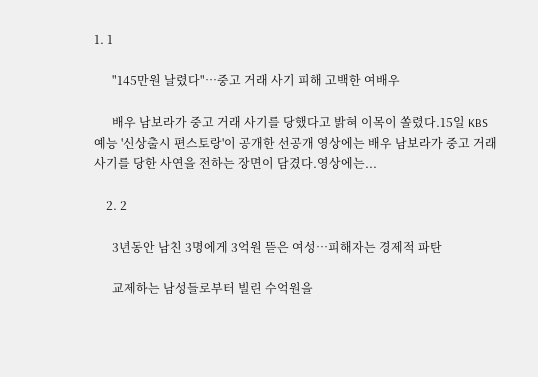1. 1

      "145만원 날렸다"…중고 거래 사기 피해 고백한 여배우

      배우 남보라가 중고 거래 사기를 당했다고 밝혀 이목이 쏠렸다.15일 KBS 예능 '신상출시 편스토랑'이 공개한 선공개 영상에는 배우 남보라가 중고 거래 사기를 당한 사연을 전하는 장면이 담겼다.영상에는...

    2. 2

      3년동안 남친 3명에게 3억원 뜯은 여성…피해자는 경제적 파탄

      교제하는 남성들로부터 빌린 수억원을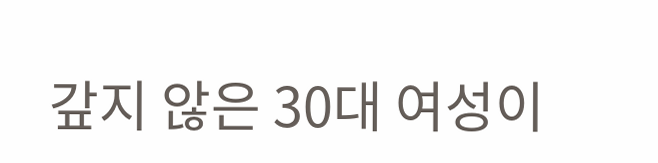갚지 않은 30대 여성이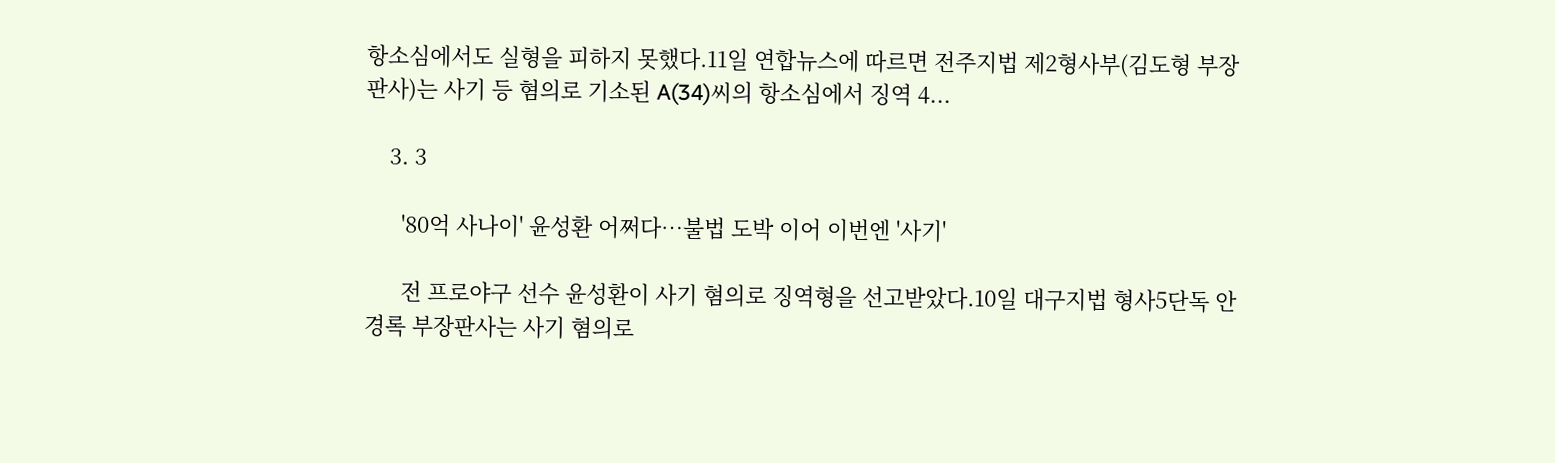항소심에서도 실형을 피하지 못했다.11일 연합뉴스에 따르면 전주지법 제2형사부(김도형 부장판사)는 사기 등 혐의로 기소된 A(34)씨의 항소심에서 징역 4...

    3. 3

      '80억 사나이' 윤성환 어쩌다…불법 도박 이어 이번엔 '사기'

      전 프로야구 선수 윤성환이 사기 혐의로 징역형을 선고받았다.10일 대구지법 형사5단독 안경록 부장판사는 사기 혐의로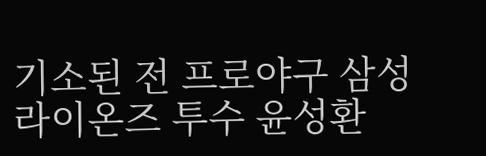기소된 전 프로야구 삼성라이온즈 투수 윤성환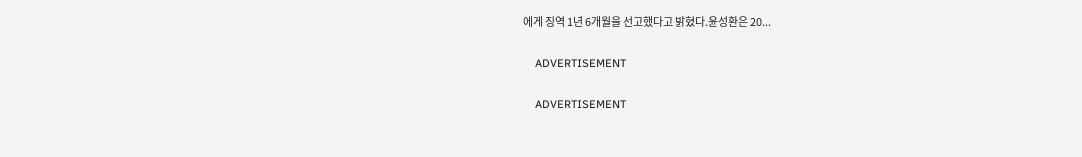에게 징역 1년 6개월을 선고했다고 밝혔다.윤성환은 20...

    ADVERTISEMENT

    ADVERTISEMENT